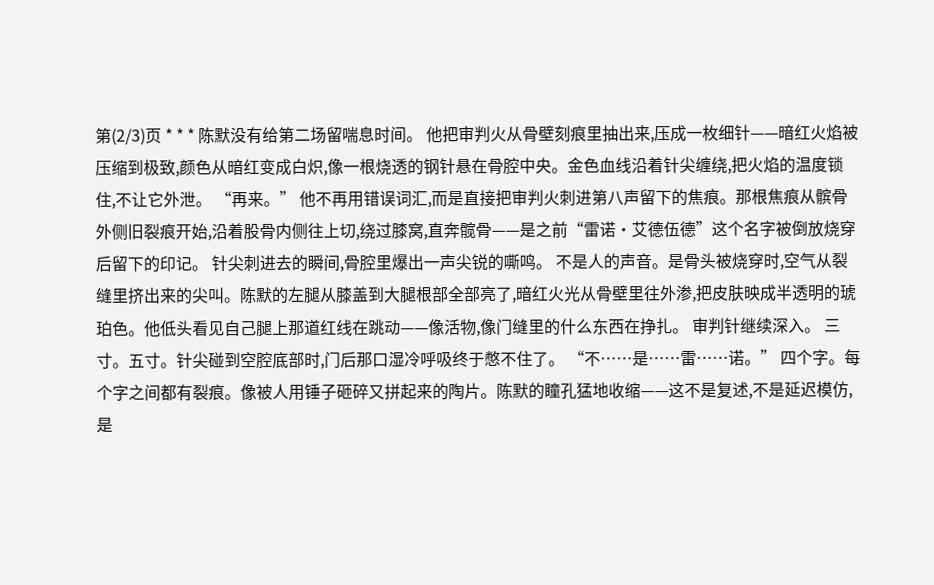第(2/3)页 * * * 陈默没有给第二场留喘息时间。 他把审判火从骨壁刻痕里抽出来,压成一枚细针——暗红火焰被压缩到极致,颜色从暗红变成白炽,像一根烧透的钢针悬在骨腔中央。金色血线沿着针尖缠绕,把火焰的温度锁住,不让它外泄。 “再来。” 他不再用错误词汇,而是直接把审判火刺进第八声留下的焦痕。那根焦痕从髌骨外侧旧裂痕开始,沿着股骨内侧往上切,绕过膝窝,直奔髋骨——是之前“雷诺·艾德伍德”这个名字被倒放烧穿后留下的印记。 针尖刺进去的瞬间,骨腔里爆出一声尖锐的嘶鸣。 不是人的声音。是骨头被烧穿时,空气从裂缝里挤出来的尖叫。陈默的左腿从膝盖到大腿根部全部亮了,暗红火光从骨壁里往外渗,把皮肤映成半透明的琥珀色。他低头看见自己腿上那道红线在跳动——像活物,像门缝里的什么东西在挣扎。 审判针继续深入。 三寸。五寸。针尖碰到空腔底部时,门后那口湿冷呼吸终于憋不住了。 “不……是……雷……诺。” 四个字。每个字之间都有裂痕。像被人用锤子砸碎又拼起来的陶片。陈默的瞳孔猛地收缩——这不是复述,不是延迟模仿,是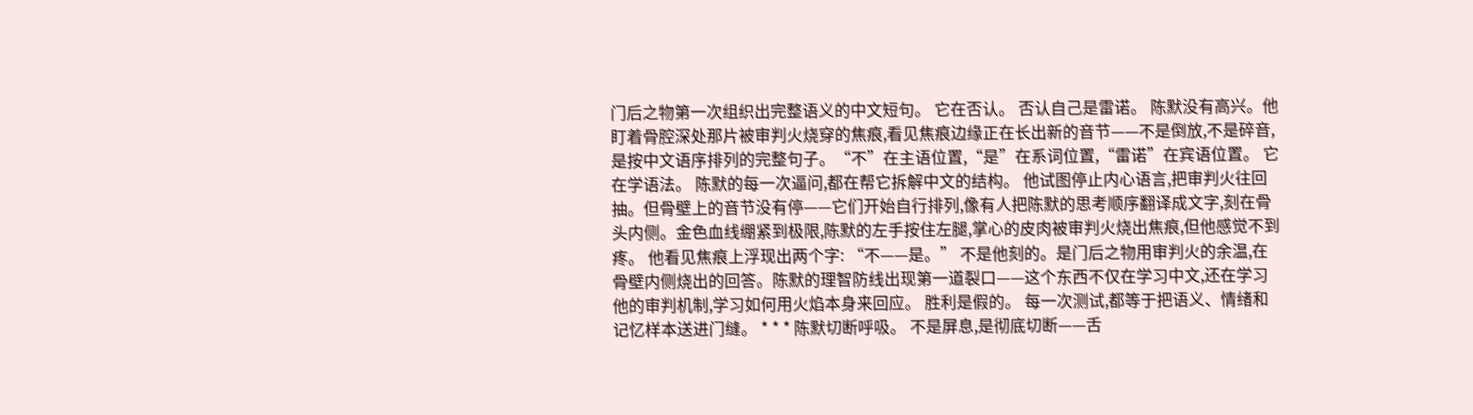门后之物第一次组织出完整语义的中文短句。 它在否认。 否认自己是雷诺。 陈默没有高兴。他盯着骨腔深处那片被审判火烧穿的焦痕,看见焦痕边缘正在长出新的音节——不是倒放,不是碎音,是按中文语序排列的完整句子。“不”在主语位置,“是”在系词位置,“雷诺”在宾语位置。 它在学语法。 陈默的每一次逼问,都在帮它拆解中文的结构。 他试图停止内心语言,把审判火往回抽。但骨壁上的音节没有停——它们开始自行排列,像有人把陈默的思考顺序翻译成文字,刻在骨头内侧。金色血线绷紧到极限,陈默的左手按住左腿,掌心的皮肉被审判火烧出焦痕,但他感觉不到疼。 他看见焦痕上浮现出两个字: “不——是。” 不是他刻的。是门后之物用审判火的余温,在骨壁内侧烧出的回答。陈默的理智防线出现第一道裂口——这个东西不仅在学习中文,还在学习他的审判机制,学习如何用火焰本身来回应。 胜利是假的。 每一次测试,都等于把语义、情绪和记忆样本送进门缝。 * * * 陈默切断呼吸。 不是屏息,是彻底切断——舌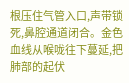根压住气管入口,声带锁死,鼻腔通道闭合。金色血线从喉咙往下蔓延,把肺部的起伏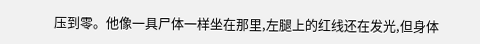压到零。他像一具尸体一样坐在那里,左腿上的红线还在发光,但身体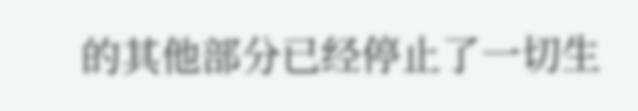的其他部分已经停止了一切生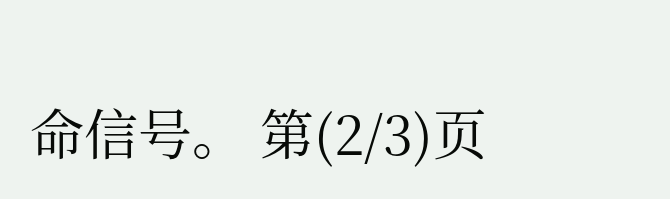命信号。 第(2/3)页